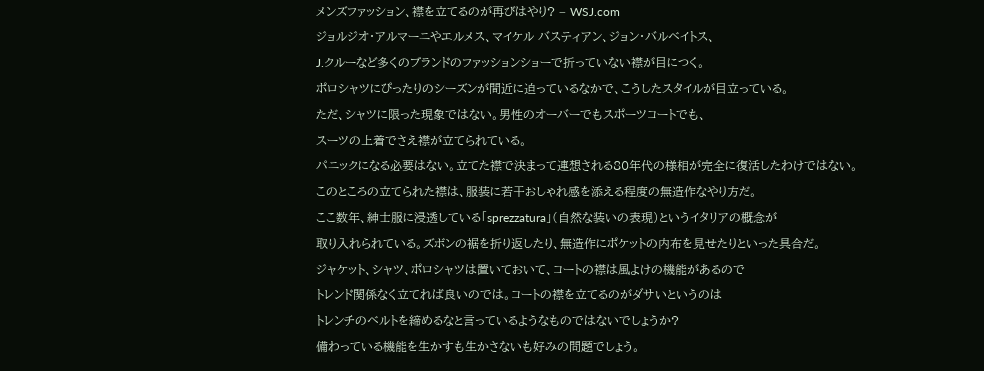メンズファッション、襟を立てるのが再びはやり? – WSJ.com
ジョルジオ・アルマーニやエルメス、マイケル バスティアン、ジョン・バルベイトス、
J.クルーなど多くのブランドのファッションショーで折っていない襟が目につく。
ポロシャツにぴったりのシーズンが間近に迫っているなかで、こうしたスタイルが目立っている。
ただ、シャツに限った現象ではない。男性のオーバーでもスポーツコートでも、
スーツの上着でさえ襟が立てられている。
パニックになる必要はない。立てた襟で決まって連想される80年代の様相が完全に復活したわけではない。
このところの立てられた襟は、服装に若干おしゃれ感を添える程度の無造作なやり方だ。
ここ数年、紳士服に浸透している「sprezzatura」(自然な装いの表現)というイタリアの概念が
取り入れられている。ズボンの裾を折り返したり、無造作にポケットの内布を見せたりといった具合だ。
ジャケット、シャツ、ポロシャツは置いておいて、コートの襟は風よけの機能があるので
トレンド関係なく立てれば良いのでは。コートの襟を立てるのがダサいというのは
トレンチのベルトを締めるなと言っているようなものではないでしょうか?
備わっている機能を生かすも生かさないも好みの問題でしょう。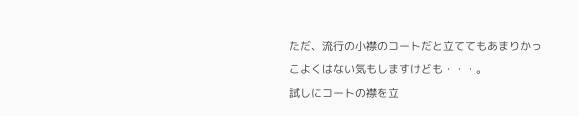ただ、流行の小襟のコートだと立ててもあまりかっこよくはない気もしますけども・・・。
試しにコートの襟を立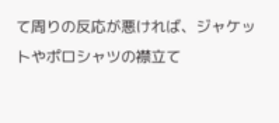て周りの反応が悪ければ、ジャケットやポロシャツの襟立て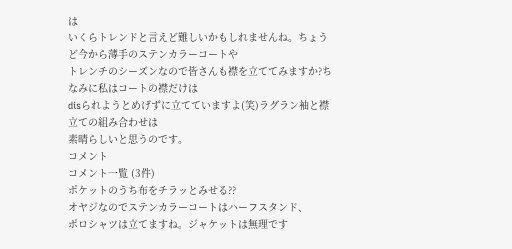は
いくらトレンドと言えど難しいかもしれませんね。ちょうど今から薄手のステンカラーコートや
トレンチのシーズンなので皆さんも襟を立ててみますか?ちなみに私はコートの襟だけは
disられようとめげずに立てていますよ(笑)ラグラン袖と襟立ての組み合わせは
素晴らしいと思うのです。
コメント
コメント一覧 (3件)
ポケットのうち布をチラッとみせる??
オヤジなのでステンカラーコートはハーフスタンド、
ポロシャツは立てますね。ジャケットは無理です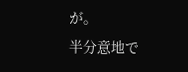が。
半分意地で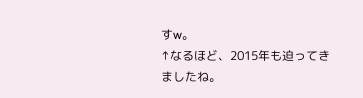すw。
↑なるほど、2015年も迫ってきましたね。